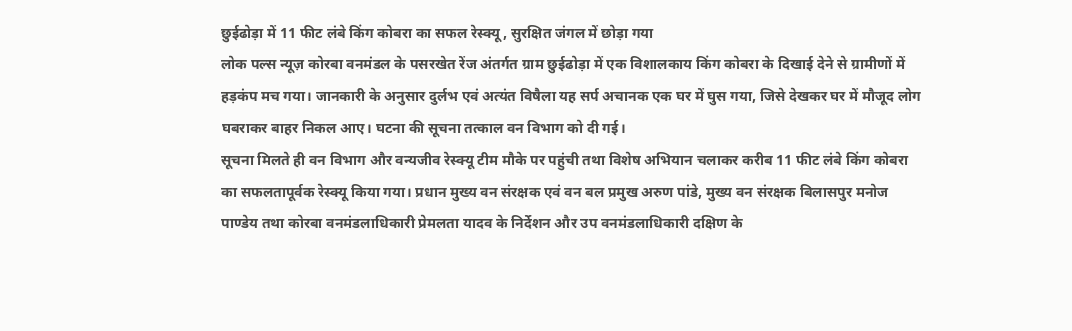छुईढोड़ा में 11 फीट लंबे किंग कोबरा का सफल रेस्क्यू, सुरक्षित जंगल में छोड़ा गया
लोक पल्स न्यूज़ कोरबा वनमंडल के पसरखेत रेंज अंतर्गत ग्राम छुईढोड़ा में एक विशालकाय किंग कोबरा के दिखाई देने से ग्रामीणों में हड़कंप मच गया। जानकारी के अनुसार दुर्लभ एवं अत्यंत विषैला यह सर्प अचानक एक घर में घुस गया, जिसे देखकर घर में मौजूद लोग घबराकर बाहर निकल आए। घटना की सूचना तत्काल वन विभाग को दी गई।
सूचना मिलते ही वन विभाग और वन्यजीव रेस्क्यू टीम मौके पर पहुंची तथा विशेष अभियान चलाकर करीब 11 फीट लंबे किंग कोबरा का सफलतापूर्वक रेस्क्यू किया गया। प्रधान मुख्य वन संरक्षक एवं वन बल प्रमुख अरुण पांडे, मुख्य वन संरक्षक बिलासपुर मनोज पाण्डेय तथा कोरबा वनमंडलाधिकारी प्रेमलता यादव के निर्देशन और उप वनमंडलाधिकारी दक्षिण के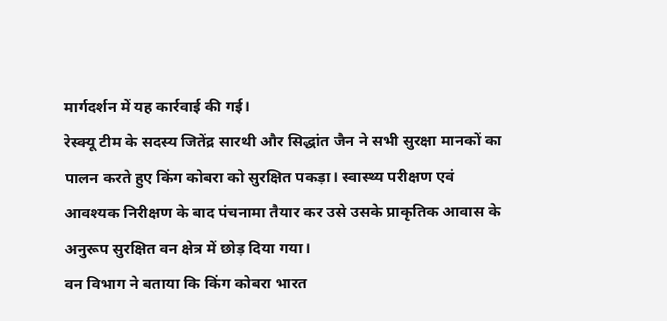मार्गदर्शन में यह कार्रवाई की गई।
रेस्क्यू टीम के सदस्य जितेंद्र सारथी और सिद्धांत जैन ने सभी सुरक्षा मानकों का पालन करते हुए किंग कोबरा को सुरक्षित पकड़ा। स्वास्थ्य परीक्षण एवं आवश्यक निरीक्षण के बाद पंचनामा तैयार कर उसे उसके प्राकृतिक आवास के अनुरूप सुरक्षित वन क्षेत्र में छोड़ दिया गया।
वन विभाग ने बताया कि किंग कोबरा भारत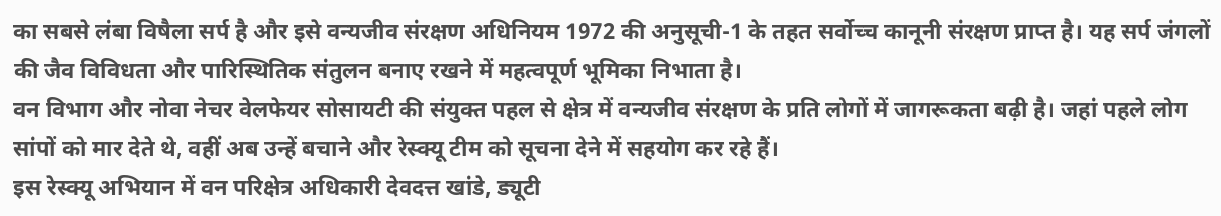का सबसे लंबा विषैला सर्प है और इसे वन्यजीव संरक्षण अधिनियम 1972 की अनुसूची-1 के तहत सर्वोच्च कानूनी संरक्षण प्राप्त है। यह सर्प जंगलों की जैव विविधता और पारिस्थितिक संतुलन बनाए रखने में महत्वपूर्ण भूमिका निभाता है।
वन विभाग और नोवा नेचर वेलफेयर सोसायटी की संयुक्त पहल से क्षेत्र में वन्यजीव संरक्षण के प्रति लोगों में जागरूकता बढ़ी है। जहां पहले लोग सांपों को मार देते थे, वहीं अब उन्हें बचाने और रेस्क्यू टीम को सूचना देने में सहयोग कर रहे हैं।
इस रेस्क्यू अभियान में वन परिक्षेत्र अधिकारी देवदत्त खांडे, ड्यूटी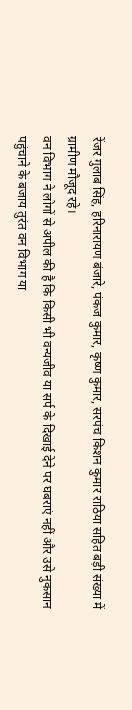रेंजर गुलाब सिंह, हरिनारायण बंजारे, पंकज कुमार, कृष्ण कुमार, सरपंच किशन कुमार राठिया सहित बड़ी संख्या में ग्रामीण मौजूद रहे।
वन विभाग ने लोगों से अपील की है कि किसी भी वन्यजीव या सर्प के दिखाई देने पर घबराएं नहीं और उसे नुकसान पहुंचाने के बजाय तुरंत वन विभाग या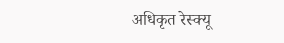अधिकृत रेस्क्यू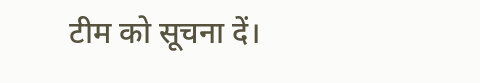टीम को सूचना दें।